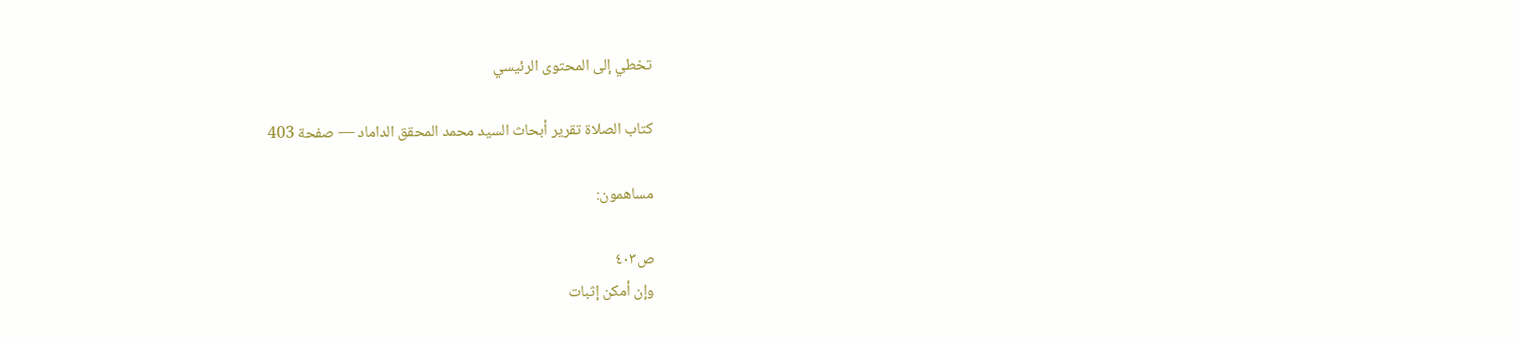تخطي إلى المحتوى الرئيسي

كتاب الصلاة تقرير أبحاث السيد محمد المحقق الداماد — صفحة 403

مساهمون:

ص٤٠٣
وإن أمكن إثبات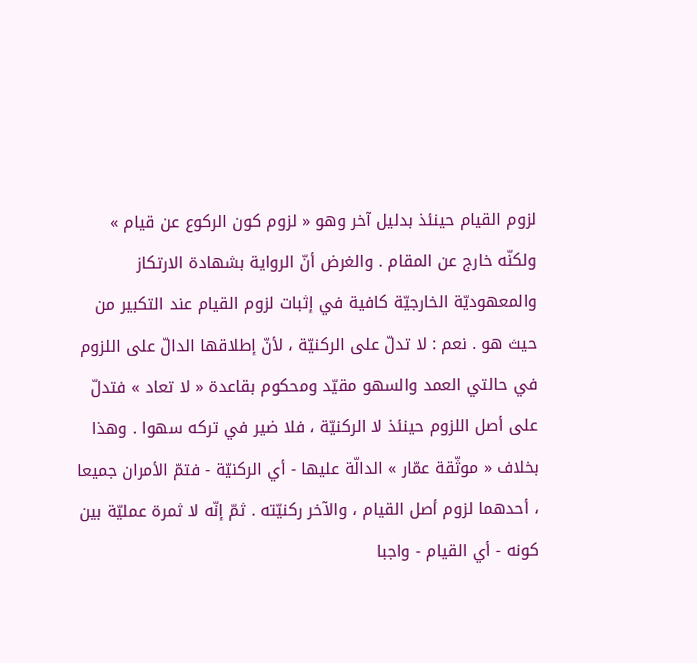لزوم القيام حينئذ بدليل آخر وهو « لزوم كون الركوع عن قيام » ولكنّه خارج عن المقام . والغرض أنّ الرواية بشهادة الارتكاز والمعهوديّة الخارجيّة كافية في إثبات لزوم القيام عند التكبير من حيث هو . نعم : لا تدلّ على الركنيّة ، لأنّ إطلاقها الدالّ على اللزوم في حالتي العمد والسهو مقيّد ومحكوم بقاعدة « لا تعاد » فتدلّ على أصل اللزوم حينئذ لا الركنيّة ، فلا ضير في تركه سهوا . وهذا بخلاف « موثّقة عمّار » الدالّة عليها - أي الركنيّة - فتمّ الأمران جميعا ، أحدهما لزوم أصل القيام ، والآخر ركنيّته . ثمّ إنّه لا ثمرة عمليّة بين كونه - أي القيام - واجبا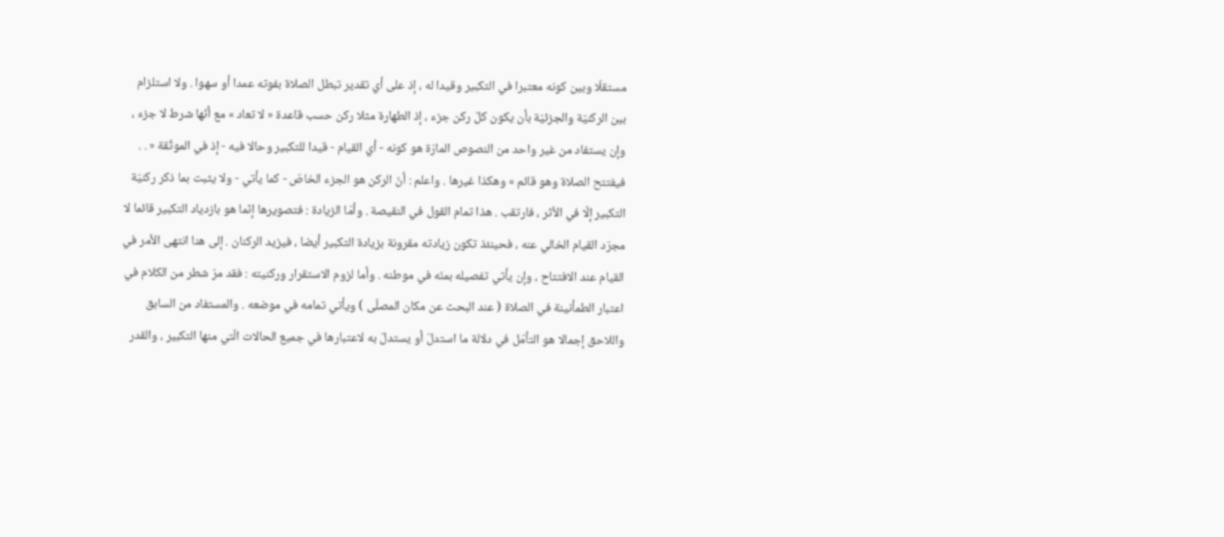مستقلّا وبين كونه معتبرا في التكبير وقيدا له ، إذ على أي تقدير تبطل الصلاة بفوته عمدا أو سهوا . ولا استلزام بين الركنيّة والجزئيّة بأن يكون كلّ ركن جزء ، إذ الطهارة مثلا ركن حسب قاعدة « لا تعاد » مع أنّها شرط لا جزء ، وإن يستفاد من غير واحد من النصوص المارّة هو كونه - أي القيام - قيدا للتكبير وحالا فيه - إذ في الموثّقة « . . فيفتتح الصلاة وهو قائم » وهكذا غيرها . واعلم : أنّ الركن هو الجزء الخاصّ - كما يأتي - ولا يثبت بما ذكر ركنيّة التكبير إلّا في الأثر ، فارتقب . هذا تمام القول في النقيصة . وأمّا الزيادة : فتصويرها إنّما هو بازدياد التكبير قائما لا مجرّد القيام الخالي عنه ، فحينئذ تكون زيادته مقرونة بزيادة التكبير أيضا ، فيزيد الركنان . إلى هنا انتهى الأمر في القيام عند الافتتاح ، وإن يأتي تفصيله بمنّه في موطنه . وأما لزوم الاستقرار وركنيته : فقد مرّ شطر من الكلام في اعتبار الطمأنينة في الصلاة ( عند البحث عن مكان المصلّى ) ويأتي تمامه في موضعه . والمستفاد من السابق واللاحق إجمالا هو التأمّل في دلالة ما استدلّ أو يستدلّ به لاعتبارها في جميع الحالات الّتي منها التكبير ، والقدر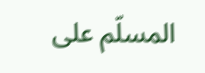المسلّم على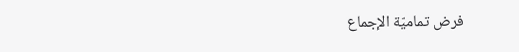فرض تماميّة الإجماع